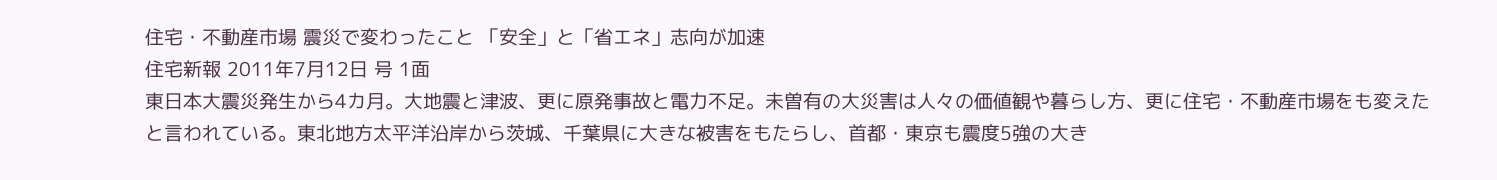住宅・不動産市場 震災で変わったこと 「安全」と「省エネ」志向が加速
住宅新報 2011年7月12日 号 1面
東日本大震災発生から4カ月。大地震と津波、更に原発事故と電力不足。未曽有の大災害は人々の価値観や暮らし方、更に住宅・不動産市場をも変えたと言われている。東北地方太平洋沿岸から茨城、千葉県に大きな被害をもたらし、首都・東京も震度5強の大き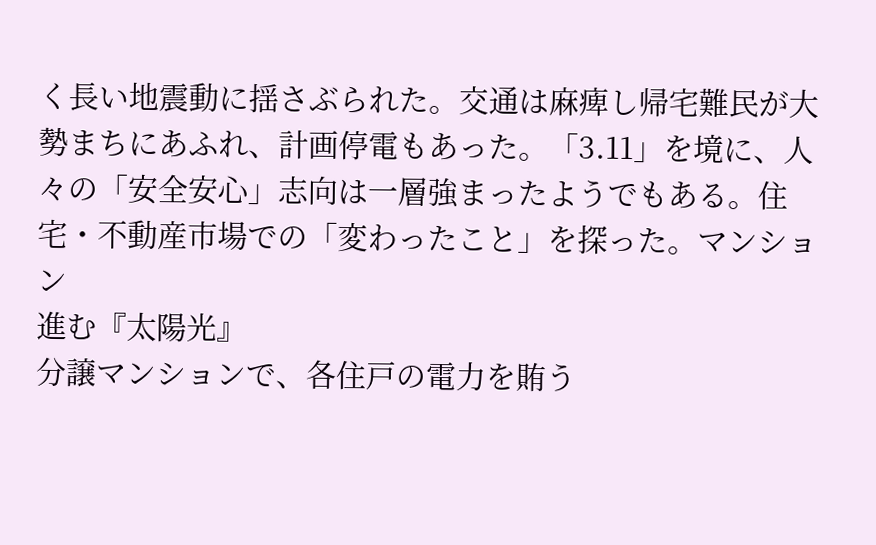く長い地震動に揺さぶられた。交通は麻痺し帰宅難民が大勢まちにあふれ、計画停電もあった。「3.11」を境に、人々の「安全安心」志向は一層強まったようでもある。住宅・不動産市場での「変わったこと」を探った。マンション
進む『太陽光』
分譲マンションで、各住戸の電力を賄う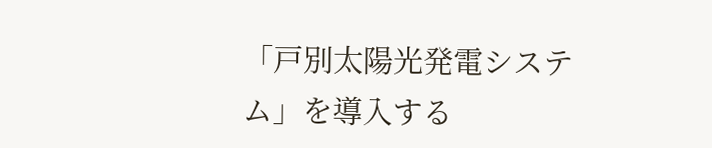「戸別太陽光発電システム」を導入する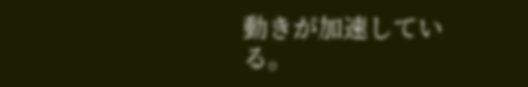動きが加速している。